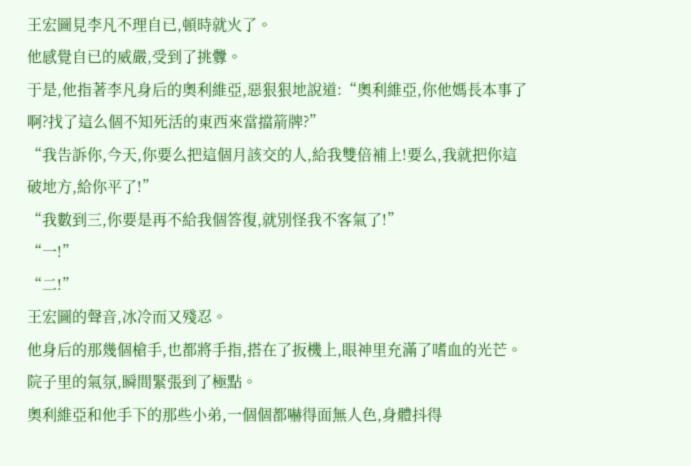王宏圖見李凡不理自已,頓時就火了。
他感覺自已的威嚴,受到了挑釁。
于是,他指著李凡身后的奧利維亞,惡狠狠地說道:“奧利維亞,你他媽長本事了啊?找了這么個不知死活的東西來當擋箭牌?”
“我告訴你,今天,你要么把這個月該交的人,給我雙倍補上!要么,我就把你這破地方,給你平了!”
“我數到三,你要是再不給我個答復,就別怪我不客氣了!”
“一!”
“二!”
王宏圖的聲音,冰冷而又殘忍。
他身后的那幾個槍手,也都將手指,搭在了扳機上,眼神里充滿了嗜血的光芒。
院子里的氣氛,瞬間緊張到了極點。
奧利維亞和他手下的那些小弟,一個個都嚇得面無人色,身體抖得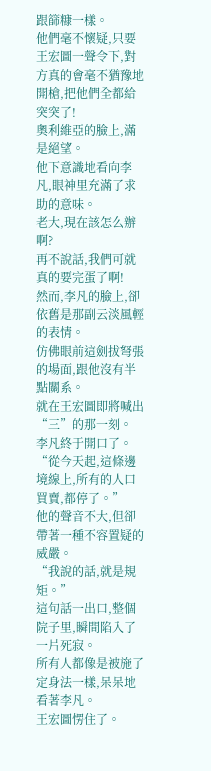跟篩糠一樣。
他們毫不懷疑,只要王宏圖一聲令下,對方真的會毫不猶豫地開槍,把他們全都給突突了!
奧利維亞的臉上,滿是絕望。
他下意識地看向李凡,眼神里充滿了求助的意味。
老大,現在該怎么辦啊?
再不說話,我們可就真的要完蛋了啊!
然而,李凡的臉上,卻依舊是那副云淡風輕的表情。
仿佛眼前這劍拔弩張的場面,跟他沒有半點關系。
就在王宏圖即將喊出“三”的那一刻。
李凡終于開口了。
“從今天起,這條邊境線上,所有的人口買賣,都停了。”
他的聲音不大,但卻帶著一種不容置疑的威嚴。
“我說的話,就是規矩。”
這句話一出口,整個院子里,瞬間陷入了一片死寂。
所有人都像是被施了定身法一樣,呆呆地看著李凡。
王宏圖愣住了。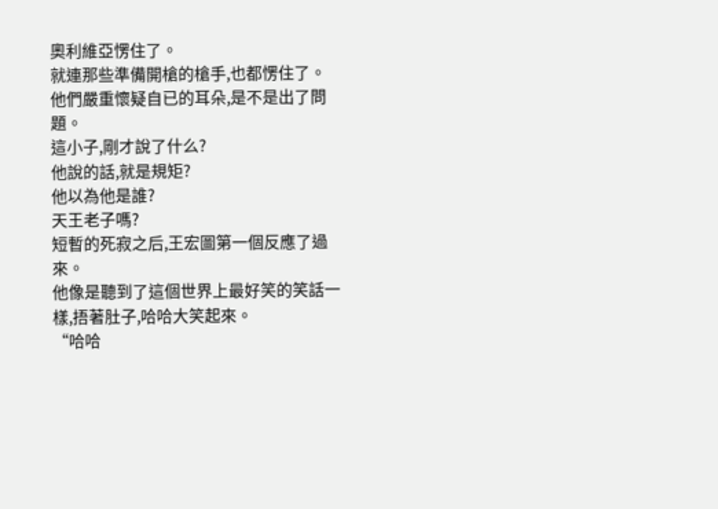奧利維亞愣住了。
就連那些準備開槍的槍手,也都愣住了。
他們嚴重懷疑自已的耳朵,是不是出了問題。
這小子,剛才說了什么?
他說的話,就是規矩?
他以為他是誰?
天王老子嗎?
短暫的死寂之后,王宏圖第一個反應了過來。
他像是聽到了這個世界上最好笑的笑話一樣,捂著肚子,哈哈大笑起來。
“哈哈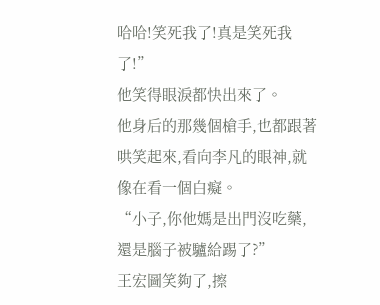哈哈!笑死我了!真是笑死我了!”
他笑得眼淚都快出來了。
他身后的那幾個槍手,也都跟著哄笑起來,看向李凡的眼神,就像在看一個白癡。
“小子,你他媽是出門沒吃藥,還是腦子被驢給踢了?”
王宏圖笑夠了,擦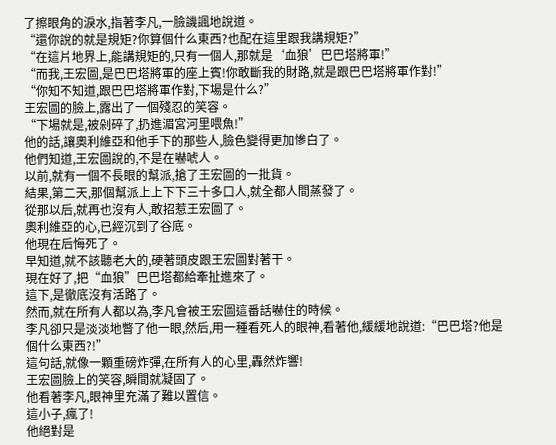了擦眼角的淚水,指著李凡,一臉譏諷地說道。
“還你說的就是規矩?你算個什么東西?也配在這里跟我講規矩?”
“在這片地界上,能講規矩的,只有一個人,那就是‘血狼’巴巴塔將軍!”
“而我,王宏圖,是巴巴塔將軍的座上賓!你敢斷我的財路,就是跟巴巴塔將軍作對!”
“你知不知道,跟巴巴塔將軍作對,下場是什么?”
王宏圖的臉上,露出了一個殘忍的笑容。
“下場就是,被剁碎了,扔進湄宮河里喂魚!”
他的話,讓奧利維亞和他手下的那些人,臉色變得更加慘白了。
他們知道,王宏圖說的,不是在嚇唬人。
以前,就有一個不長眼的幫派,搶了王宏圖的一批貨。
結果,第二天,那個幫派上上下下三十多口人,就全都人間蒸發了。
從那以后,就再也沒有人,敢招惹王宏圖了。
奧利維亞的心,已經沉到了谷底。
他現在后悔死了。
早知道,就不該聽老大的,硬著頭皮跟王宏圖對著干。
現在好了,把“血狼”巴巴塔都給牽扯進來了。
這下,是徹底沒有活路了。
然而,就在所有人都以為,李凡會被王宏圖這番話嚇住的時候。
李凡卻只是淡淡地瞥了他一眼,然后,用一種看死人的眼神,看著他,緩緩地說道:“巴巴塔?他是個什么東西?!”
這句話,就像一顆重磅炸彈,在所有人的心里,轟然炸響!
王宏圖臉上的笑容,瞬間就凝固了。
他看著李凡,眼神里充滿了難以置信。
這小子,瘋了!
他絕對是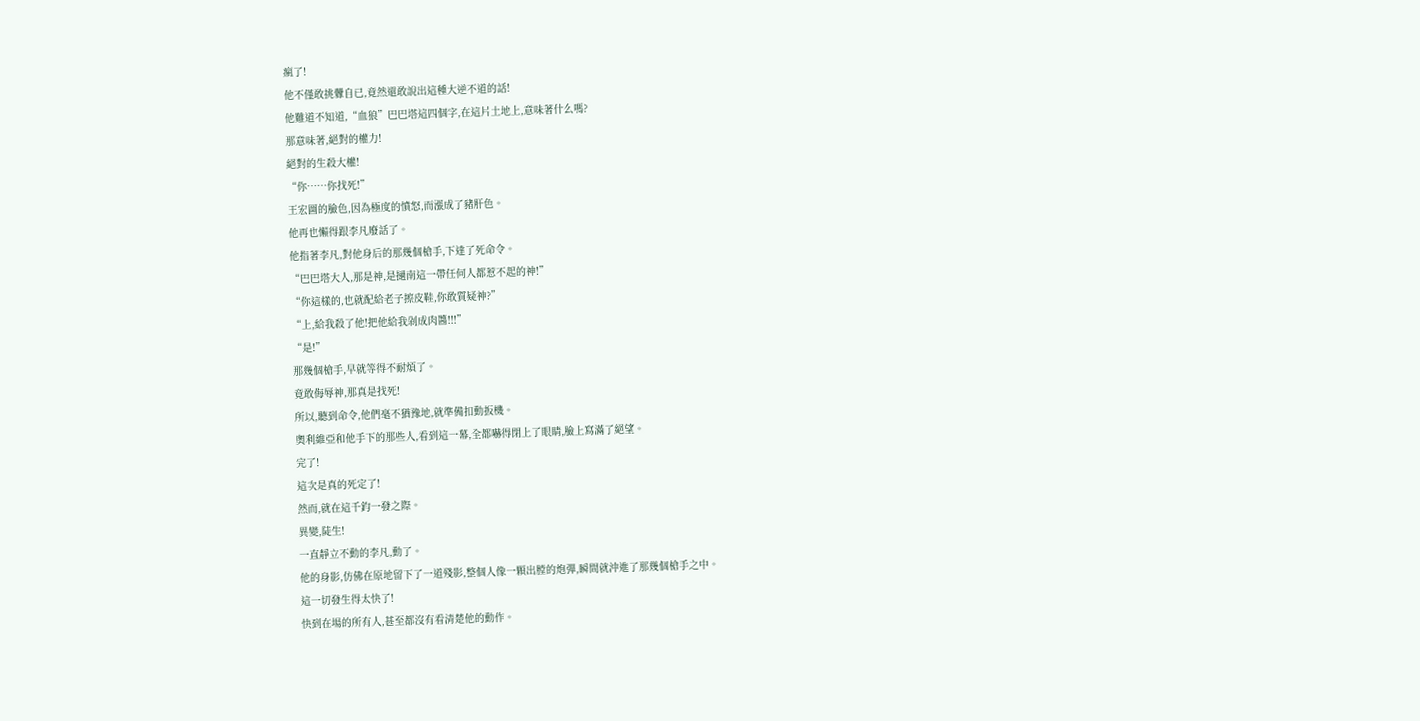瘋了!
他不僅敢挑釁自已,竟然還敢說出這種大逆不道的話!
他難道不知道,“血狼”巴巴塔這四個字,在這片土地上,意味著什么嗎?
那意味著,絕對的權力!
絕對的生殺大權!
“你……你找死!”
王宏圖的臉色,因為極度的憤怒,而漲成了豬肝色。
他再也懶得跟李凡廢話了。
他指著李凡,對他身后的那幾個槍手,下達了死命令。
“巴巴塔大人,那是神,是撾南這一帶任何人都惹不起的神!”
“你這樣的,也就配給老子擦皮鞋,你敢質疑神?”
“上,給我殺了他!把他給我剁成肉醬!!!”
“是!”
那幾個槍手,早就等得不耐煩了。
竟敢侮辱神,那真是找死!
所以,聽到命令,他們毫不猶豫地,就準備扣動扳機。
奧利維亞和他手下的那些人,看到這一幕,全都嚇得閉上了眼睛,臉上寫滿了絕望。
完了!
這次是真的死定了!
然而,就在這千鈞一發之際。
異變,陡生!
一直靜立不動的李凡,動了。
他的身影,仿佛在原地留下了一道殘影,整個人像一顆出膛的炮彈,瞬間就沖進了那幾個槍手之中。
這一切發生得太快了!
快到在場的所有人,甚至都沒有看清楚他的動作。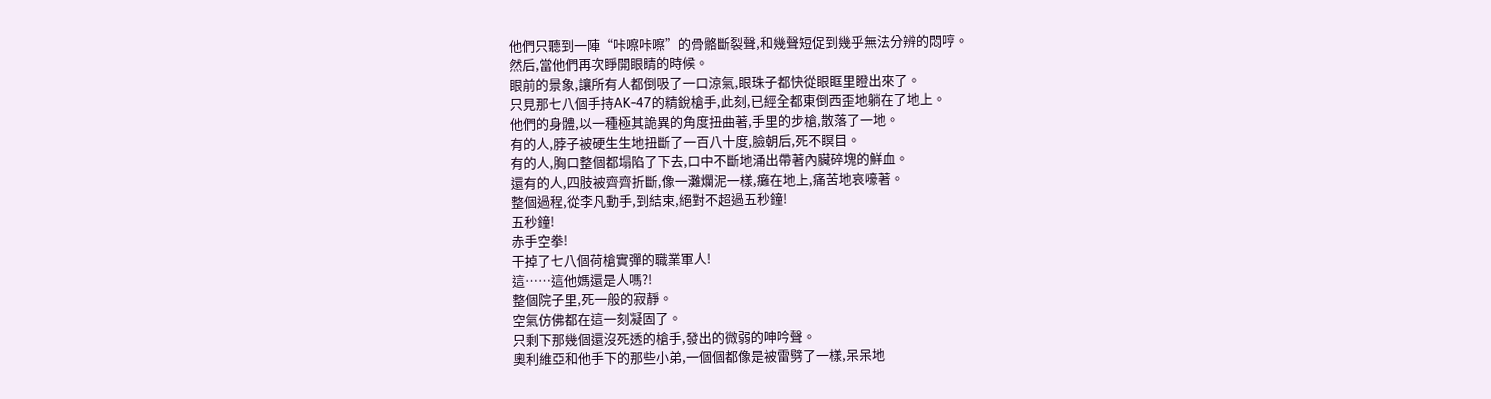他們只聽到一陣“咔嚓咔嚓”的骨骼斷裂聲,和幾聲短促到幾乎無法分辨的悶哼。
然后,當他們再次睜開眼睛的時候。
眼前的景象,讓所有人都倒吸了一口涼氣,眼珠子都快從眼眶里瞪出來了。
只見那七八個手持AK-47的精銳槍手,此刻,已經全都東倒西歪地躺在了地上。
他們的身體,以一種極其詭異的角度扭曲著,手里的步槍,散落了一地。
有的人,脖子被硬生生地扭斷了一百八十度,臉朝后,死不瞑目。
有的人,胸口整個都塌陷了下去,口中不斷地涌出帶著內臟碎塊的鮮血。
還有的人,四肢被齊齊折斷,像一灘爛泥一樣,癱在地上,痛苦地哀嚎著。
整個過程,從李凡動手,到結束,絕對不超過五秒鐘!
五秒鐘!
赤手空拳!
干掉了七八個荷槍實彈的職業軍人!
這……這他媽還是人嗎?!
整個院子里,死一般的寂靜。
空氣仿佛都在這一刻凝固了。
只剩下那幾個還沒死透的槍手,發出的微弱的呻吟聲。
奧利維亞和他手下的那些小弟,一個個都像是被雷劈了一樣,呆呆地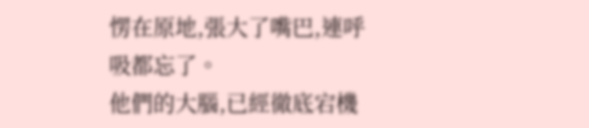愣在原地,張大了嘴巴,連呼吸都忘了。
他們的大腦,已經徹底宕機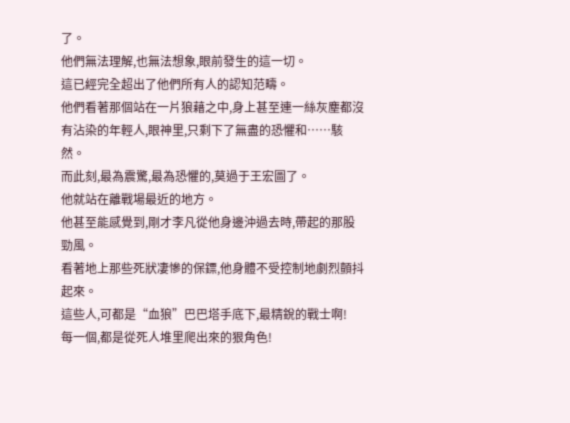了。
他們無法理解,也無法想象,眼前發生的這一切。
這已經完全超出了他們所有人的認知范疇。
他們看著那個站在一片狼藉之中,身上甚至連一絲灰塵都沒有沾染的年輕人,眼神里,只剩下了無盡的恐懼和……駭然。
而此刻,最為震驚,最為恐懼的,莫過于王宏圖了。
他就站在離戰場最近的地方。
他甚至能感覺到,剛才李凡從他身邊沖過去時,帶起的那股勁風。
看著地上那些死狀凄慘的保鏢,他身體不受控制地劇烈顫抖起來。
這些人,可都是“血狼”巴巴塔手底下,最精銳的戰士啊!
每一個,都是從死人堆里爬出來的狠角色!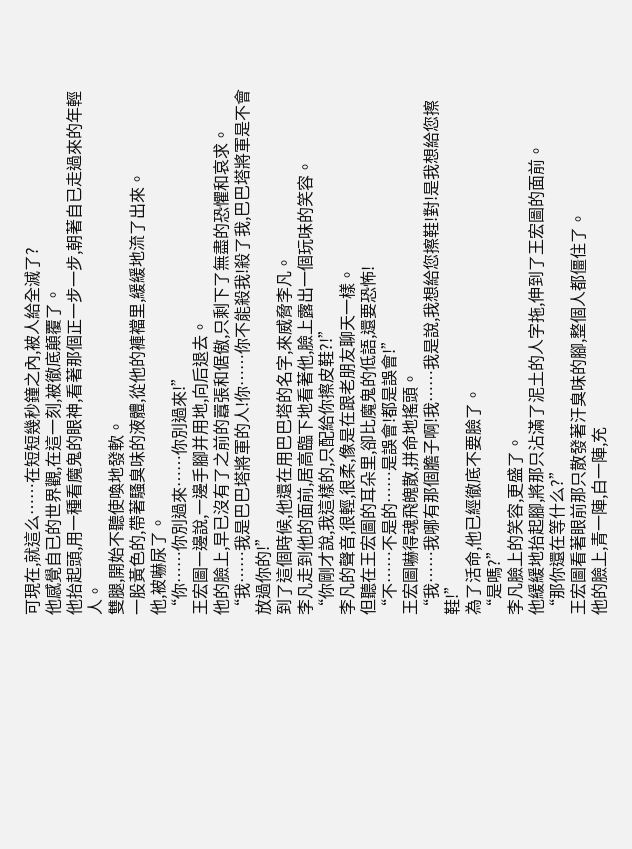可現在,就這么……在短短幾秒鐘之內,被人給全滅了?
他感覺自已的世界觀,在這一刻,被徹底顛覆了。
他抬起頭,用一種看魔鬼的眼神,看著那個正一步一步,朝著自已走過來的年輕人。
雙腿,開始不聽使喚地發軟。
一股黃色的,帶著騷臭味的液體,從他的褲襠里,緩緩地流了出來。
他,被嚇尿了。
“你……你別過來……你別過來!”
王宏圖一邊說,一邊手腳并用地,向后退去。
他的臉上,早已沒有了之前的囂張和倨傲,只剩下了無盡的恐懼和哀求。
“我……我是巴巴塔將軍的人!你……你不能殺我!殺了我,巴巴塔將軍是不會放過你的!”
到了這個時候,他還在用巴巴塔的名字,來威脅李凡。
李凡走到他的面前,居高臨下地看著他,臉上露出一個玩味的笑容。
“你剛才說,我這樣的,只配給你擦皮鞋?!”
李凡的聲音,很輕,很柔,像是在跟老朋友聊天一樣。
但聽在王宏圖的耳朵里,卻比魔鬼的低語,還要恐怖!
“不……不是的……是誤會!都是誤會!”
王宏圖嚇得魂飛魄散,拼命地搖頭。
“我……我哪有那個膽子啊!我……我是說,我想給您擦鞋!對!是我想給您擦鞋!”
為了活命,他已經徹底不要臉了。
“是嗎?”
李凡臉上的笑容,更盛了。
他緩緩地抬起腳,將那只沾滿了泥土的人字拖,伸到了王宏圖的面前。
“那你還在等什么?”
王宏圖看著眼前那只散發著汗臭味的腳,整個人都僵住了。
他的臉上,青一陣,白一陣,充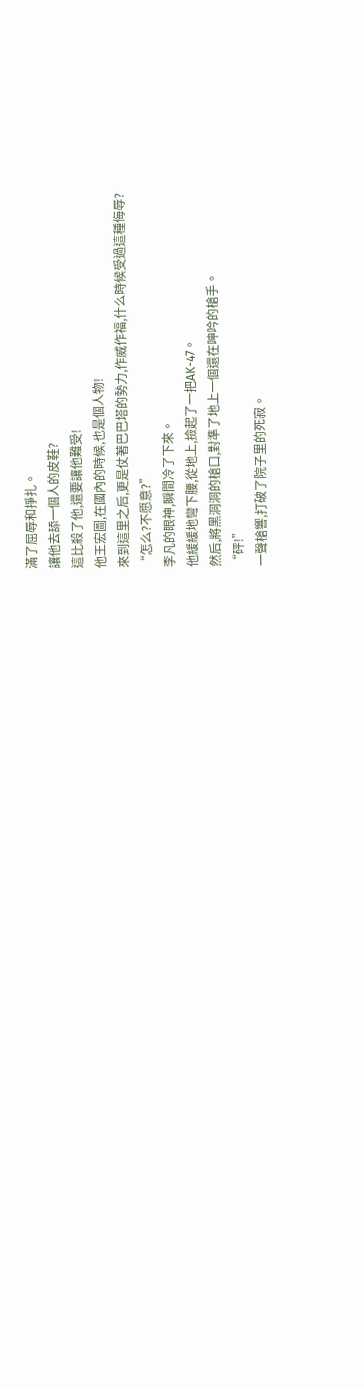滿了屈辱和掙扎。
讓他去舔一個人的皮鞋?
這比殺了他,還要讓他難受!
他王宏圖,在國內的時候,也是個人物!
來到這里之后,更是仗著巴巴塔的勢力,作威作福,什么時候受過這種侮辱?
“怎么?不愿意?”
李凡的眼神,瞬間冷了下來。
他緩緩地彎下腰,從地上,撿起了一把AK-47。
然后,將黑洞洞的槍口,對準了地上一個還在呻吟的槍手。
“砰!”
一聲槍響,打破了院子里的死寂。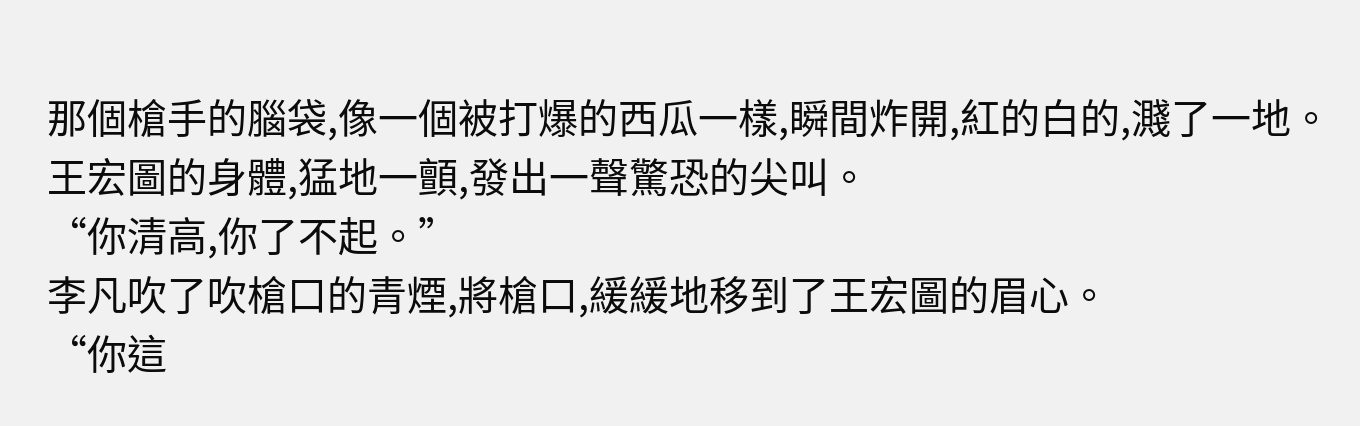那個槍手的腦袋,像一個被打爆的西瓜一樣,瞬間炸開,紅的白的,濺了一地。
王宏圖的身體,猛地一顫,發出一聲驚恐的尖叫。
“你清高,你了不起。”
李凡吹了吹槍口的青煙,將槍口,緩緩地移到了王宏圖的眉心。
“你這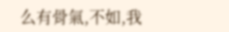么有骨氣,不如,我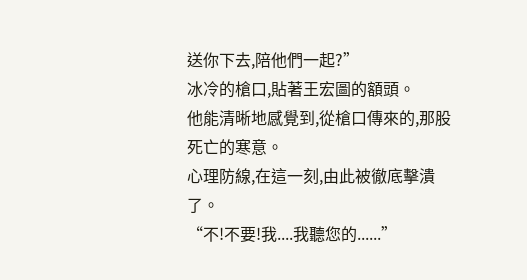送你下去,陪他們一起?”
冰冷的槍口,貼著王宏圖的額頭。
他能清晰地感覺到,從槍口傳來的,那股死亡的寒意。
心理防線,在這一刻,由此被徹底擊潰了。
“不!不要!我....我聽您的......”